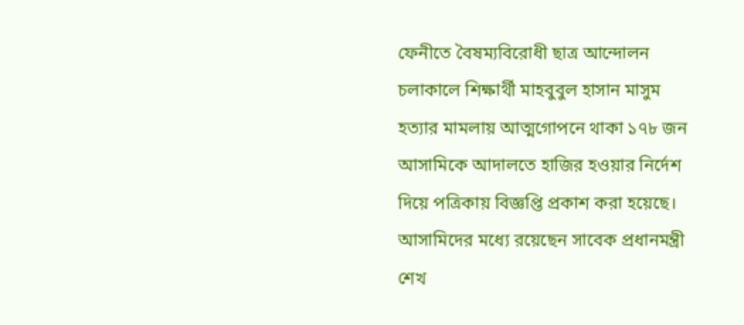ফেনীতে বৈষম্যবিরোধী ছাত্র আন্দোলন চলাকালে শিক্ষার্থী মাহবুবুল হাসান মাসুম হত্যার মামলায় আত্মগোপনে থাকা ১৭৮ জন আসামিকে আদালতে হাজির হওয়ার নির্দেশ দিয়ে পত্রিকায় বিজ্ঞপ্তি প্রকাশ করা হয়েছে।
আসামিদের মধ্যে রয়েছেন সাবেক প্রধানমন্ত্রী শেখ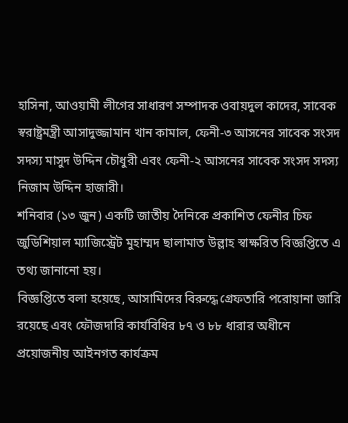হাসিনা, আওয়ামী লীগের সাধারণ সম্পাদক ওবায়দুল কাদের, সাবেক স্বরাষ্ট্রমন্ত্রী আসাদুজ্জামান খান কামাল, ফেনী-৩ আসনের সাবেক সংসদ সদস্য মাসুদ উদ্দিন চৌধুরী এবং ফেনী-২ আসনের সাবেক সংসদ সদস্য নিজাম উদ্দিন হাজারী।
শনিবার (১৩ জুন) একটি জাতীয় দৈনিকে প্রকাশিত ফেনীর চিফ জুডিশিয়াল ম্যাজিস্ট্রেট মুহাম্মদ ছালামাত উল্লাহ স্বাক্ষরিত বিজ্ঞপ্তিতে এ তথ্য জানানো হয়।
বিজ্ঞপ্তিতে বলা হয়েছে, আসামিদের বিরুদ্ধে গ্রেফতারি পরোয়ানা জারি রয়েছে এবং ফৌজদারি কার্যবিধির ৮৭ ও ৮৮ ধারার অধীনে প্রয়োজনীয় আইনগত কার্যক্রম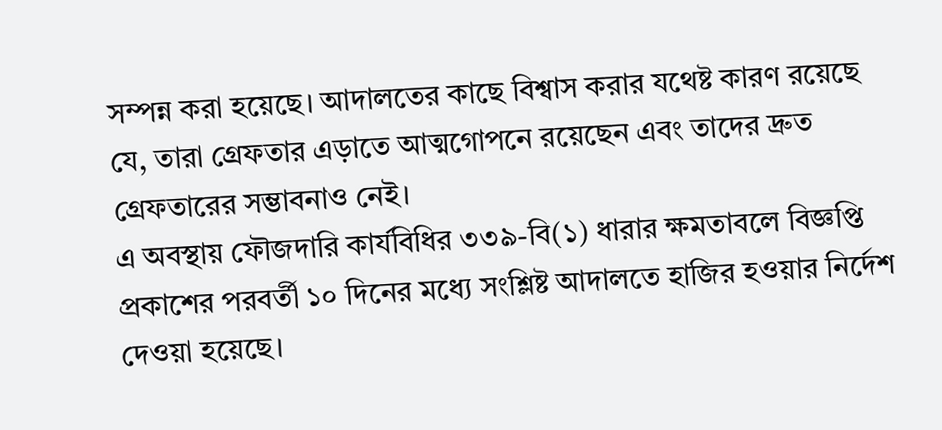সম্পন্ন করা হয়েছে। আদালতের কাছে বিশ্বাস করার যথেষ্ট কারণ রয়েছে যে, তারা গ্রেফতার এড়াতে আত্মগোপনে রয়েছেন এবং তাদের দ্রুত গ্রেফতারের সম্ভাবনাও নেই।
এ অবস্থায় ফৌজদারি কার্যবিধির ৩৩৯-বি(১) ধারার ক্ষমতাবলে বিজ্ঞপ্তি প্রকাশের পরবর্তী ১০ দিনের মধ্যে সংশ্লিষ্ট আদালতে হাজির হওয়ার নির্দেশ দেওয়া হয়েছে।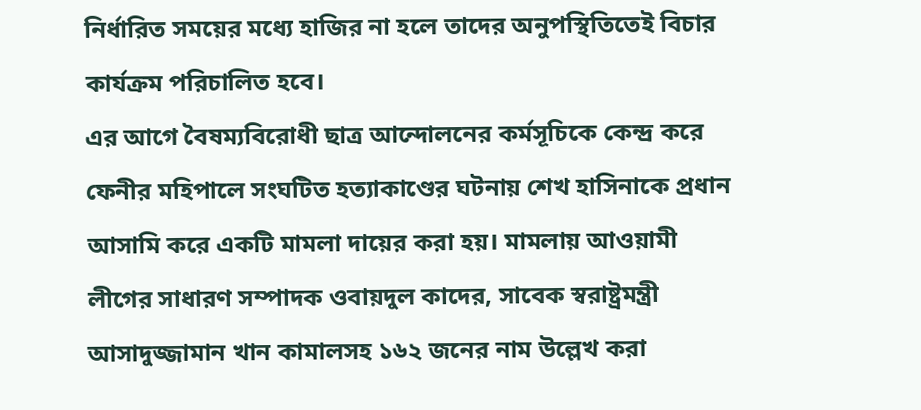নির্ধারিত সময়ের মধ্যে হাজির না হলে তাদের অনুপস্থিতিতেই বিচার কার্যক্রম পরিচালিত হবে।
এর আগে বৈষম্যবিরোধী ছাত্র আন্দোলনের কর্মসূচিকে কেন্দ্র করে ফেনীর মহিপালে সংঘটিত হত্যাকাণ্ডের ঘটনায় শেখ হাসিনাকে প্রধান আসামি করে একটি মামলা দায়ের করা হয়। মামলায় আওয়ামী লীগের সাধারণ সম্পাদক ওবায়দুল কাদের, সাবেক স্বরাষ্ট্রমন্ত্রী আসাদুজ্জামান খান কামালসহ ১৬২ জনের নাম উল্লেখ করা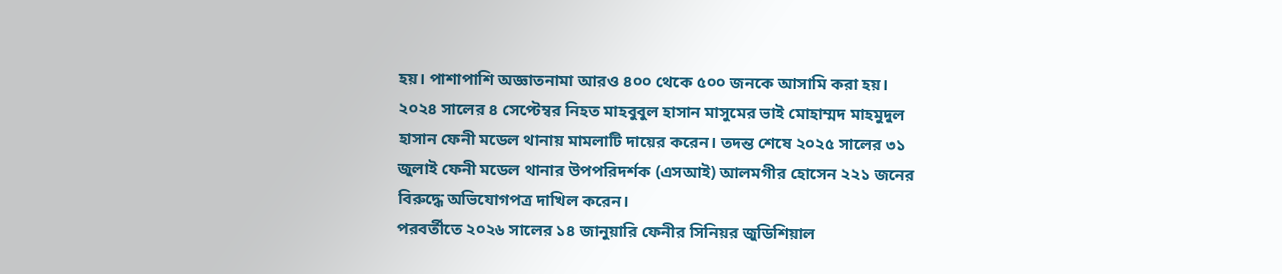হয়। পাশাপাশি অজ্ঞাতনামা আরও ৪০০ থেকে ৫০০ জনকে আসামি করা হয়।
২০২৪ সালের ৪ সেপ্টেম্বর নিহত মাহবুবুল হাসান মাসুমের ভাই মোহাম্মদ মাহমুদুল হাসান ফেনী মডেল থানায় মামলাটি দায়ের করেন। তদন্ত শেষে ২০২৫ সালের ৩১ জুলাই ফেনী মডেল থানার উপপরিদর্শক (এসআই) আলমগীর হোসেন ২২১ জনের বিরুদ্ধে অভিযোগপত্র দাখিল করেন।
পরবর্তীতে ২০২৬ সালের ১৪ জানুয়ারি ফেনীর সিনিয়র জুডিশিয়াল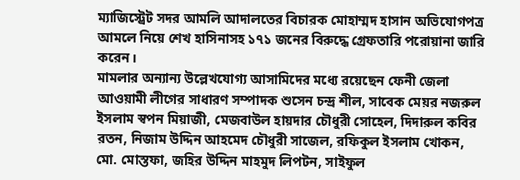ম্যাজিস্ট্রেট সদর আমলি আদালতের বিচারক মোহাম্মদ হাসান অভিযোগপত্র আমলে নিয়ে শেখ হাসিনাসহ ১৭১ জনের বিরুদ্ধে গ্রেফতারি পরোয়ানা জারি করেন।
মামলার অন্যান্য উল্লেখযোগ্য আসামিদের মধ্যে রয়েছেন ফেনী জেলা আওয়ামী লীগের সাধারণ সম্পাদক শুসেন চন্দ্র শীল, সাবেক মেয়র নজরুল ইসলাম স্বপন মিয়াজী, মেজবাউল হায়দার চৌধুরী সোহেল, দিদারুল কবির রতন, নিজাম উদ্দিন আহমেদ চৌধুরী সাজেল, রফিকুল ইসলাম খোকন, মো. মোস্তফা, জহির উদ্দিন মাহমুদ লিপটন, সাইফুল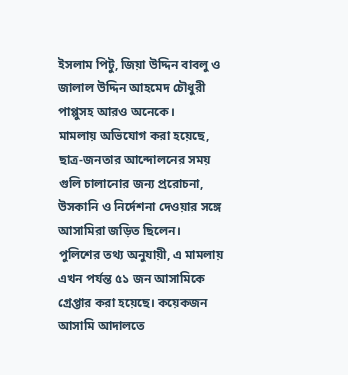ইসলাম পিটু, জিয়া উদ্দিন বাবলু ও জালাল উদ্দিন আহমেদ চৌধুরী পাপ্পুসহ আরও অনেকে।
মামলায় অভিযোগ করা হয়েছে, ছাত্র-জনতার আন্দোলনের সময় গুলি চালানোর জন্য প্ররোচনা, উসকানি ও নির্দেশনা দেওয়ার সঙ্গে আসামিরা জড়িত ছিলেন।
পুলিশের তথ্য অনুযায়ী, এ মামলায় এখন পর্যন্ত ৫১ জন আসামিকে গ্রেপ্তার করা হয়েছে। কয়েকজন আসামি আদালতে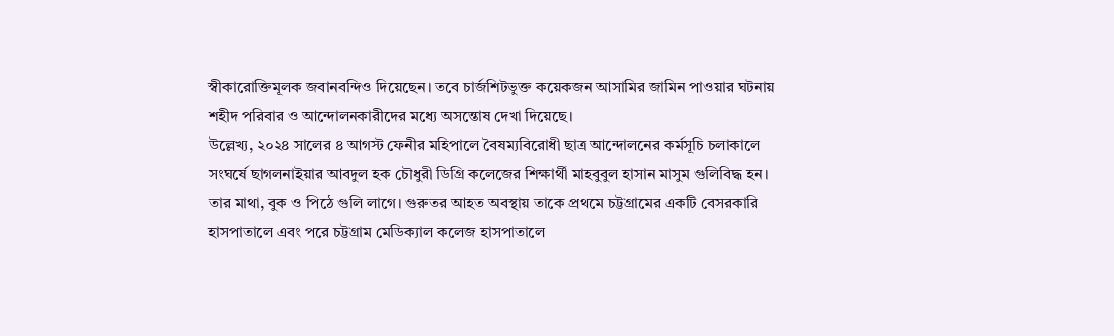স্বীকারোক্তিমূলক জবানবন্দিও দিয়েছেন। তবে চার্জশিটভুক্ত কয়েকজন আসামির জামিন পাওয়ার ঘটনায় শহীদ পরিবার ও আন্দোলনকারীদের মধ্যে অসন্তোষ দেখা দিয়েছে।
উল্লেখ্য, ২০২৪ সালের ৪ আগস্ট ফেনীর মহিপালে বৈষম্যবিরোধী ছাত্র আন্দোলনের কর্মসূচি চলাকালে সংঘর্ষে ছাগলনাইয়ার আবদুল হক চৌধুরী ডিগ্রি কলেজের শিক্ষার্থী মাহবুবুল হাসান মাসুম গুলিবিদ্ধ হন। তার মাথা, বুক ও পিঠে গুলি লাগে। গুরুতর আহত অবস্থায় তাকে প্রথমে চট্টগ্রামের একটি বেসরকারি হাসপাতালে এবং পরে চট্টগ্রাম মেডিক্যাল কলেজ হাসপাতালে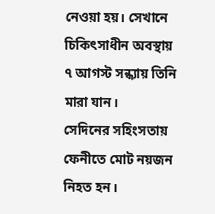নেওয়া হয়। সেখানে চিকিৎসাধীন অবস্থায় ৭ আগস্ট সন্ধ্যায় তিনি মারা যান।
সেদিনের সহিংসতায় ফেনীতে মোট নয়জন নিহত হন।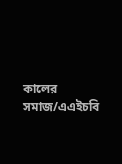কালের সমাজ/এএইচবি